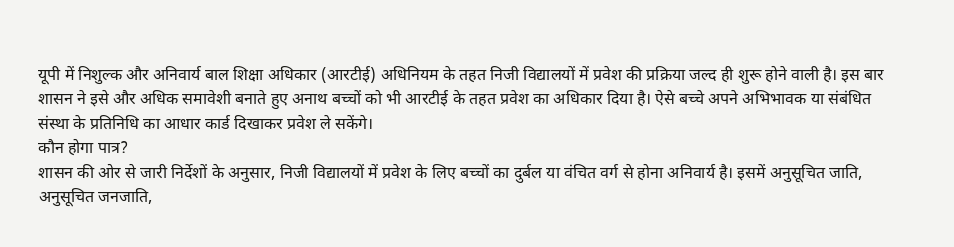यूपी में निशुल्क और अनिवार्य बाल शिक्षा अधिकार (आरटीई) अधिनियम के तहत निजी विद्यालयों में प्रवेश की प्रक्रिया जल्द ही शुरू होने वाली है। इस बार शासन ने इसे और अधिक समावेशी बनाते हुए अनाथ बच्चों को भी आरटीई के तहत प्रवेश का अधिकार दिया है। ऐसे बच्चे अपने अभिभावक या संबंधित संस्था के प्रतिनिधि का आधार कार्ड दिखाकर प्रवेश ले सकेंगे।
कौन होगा पात्र?
शासन की ओर से जारी निर्देशों के अनुसार, निजी विद्यालयों में प्रवेश के लिए बच्चों का दुर्बल या वंचित वर्ग से होना अनिवार्य है। इसमें अनुसूचित जाति, अनुसूचित जनजाति,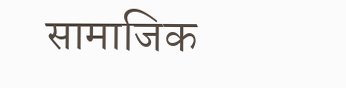सामाजिक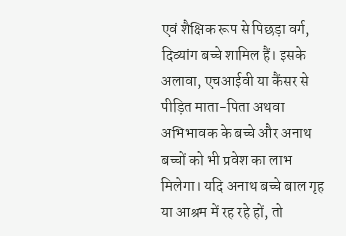एवं शैक्षिक रूप से पिछड़ा वर्ग, दिव्यांग बच्चे शामिल हैं। इसके अलावा, एचआईवी या कैंसर से पीड़ित माता-पिता अथवा अभिभावक के बच्चे और अनाथ बच्चों को भी प्रवेश का लाभ मिलेगा। यदि अनाथ बच्चे बाल गृह या आश्रम में रह रहे हों, तो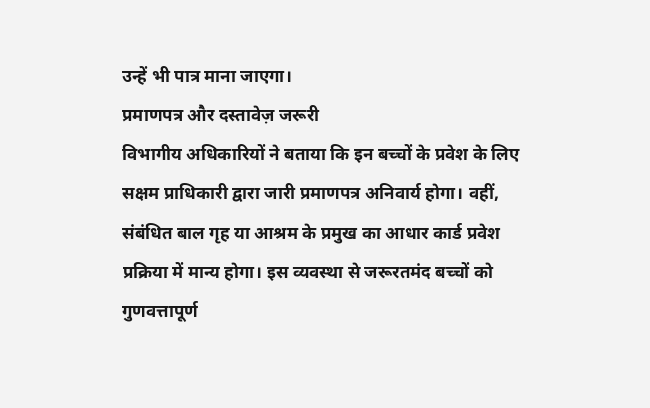उन्हें भी पात्र माना जाएगा।
प्रमाणपत्र और दस्तावेज़ जरूरी
विभागीय अधिकारियों ने बताया कि इन बच्चों के प्रवेश के लिए सक्षम प्राधिकारी द्वारा जारी प्रमाणपत्र अनिवार्य होगा। वहीं, संबंधित बाल गृह या आश्रम के प्रमुख का आधार कार्ड प्रवेश प्रक्रिया में मान्य होगा। इस व्यवस्था से जरूरतमंद बच्चों को गुणवत्तापूर्ण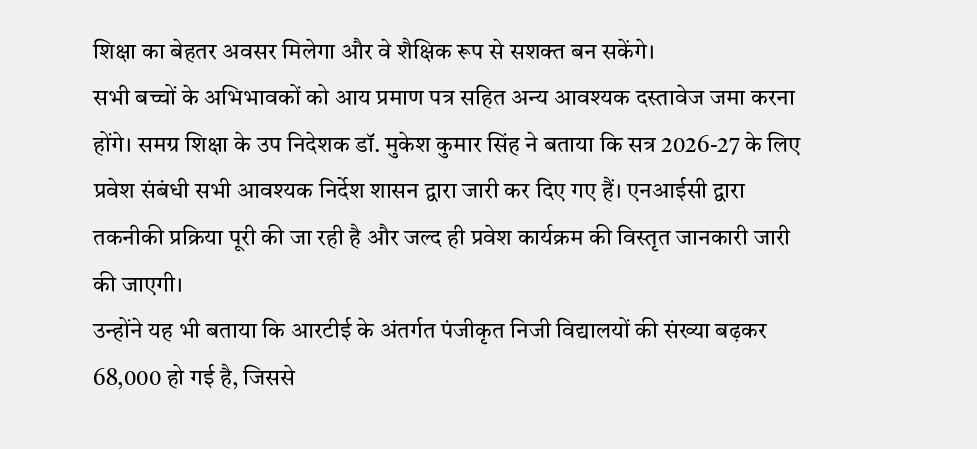शिक्षा का बेहतर अवसर मिलेगा और वे शैक्षिक रूप से सशक्त बन सकेंगे।
सभी बच्चों के अभिभावकों को आय प्रमाण पत्र सहित अन्य आवश्यक दस्तावेज जमा करना होंगे। समग्र शिक्षा के उप निदेशक डॉ. मुकेश कुमार सिंह ने बताया कि सत्र 2026-27 के लिए प्रवेश संबंधी सभी आवश्यक निर्देश शासन द्वारा जारी कर दिए गए हैं। एनआईसी द्वारा तकनीकी प्रक्रिया पूरी की जा रही है और जल्द ही प्रवेश कार्यक्रम की विस्तृत जानकारी जारी की जाएगी।
उन्होंने यह भी बताया कि आरटीई के अंतर्गत पंजीकृत निजी विद्यालयों की संख्या बढ़कर 68,000 हो गई है, जिससे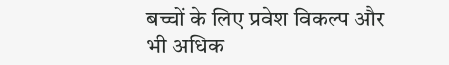बच्चों के लिए प्रवेश विकल्प और भी अधिक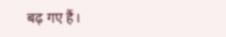बढ़ गए हैं।